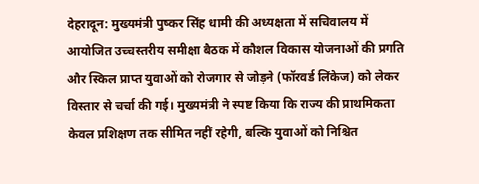देहरादून: मुख्यमंत्री पुष्कर सिंह धामी की अध्यक्षता में सचिवालय में आयोजित उच्चस्तरीय समीक्षा बैठक में कौशल विकास योजनाओं की प्रगति और स्किल प्राप्त युवाओं को रोजगार से जोड़ने (फॉरवर्ड लिंकेज) को लेकर विस्तार से चर्चा की गई। मुख्यमंत्री ने स्पष्ट किया कि राज्य की प्राथमिकता केवल प्रशिक्षण तक सीमित नहीं रहेगी, बल्कि युवाओं को निश्चित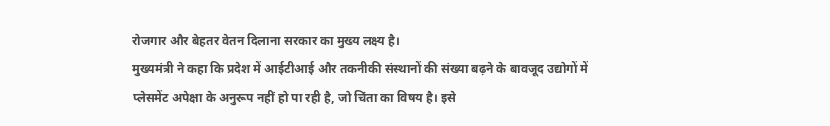रोजगार और बेहतर वेतन दिलाना सरकार का मुख्य लक्ष्य है।
मुख्यमंत्री ने कहा कि प्रदेश में आईटीआई और तकनीकी संस्थानों की संख्या बढ़ने के बावजूद उद्योगों में प्लेसमेंट अपेक्षा के अनुरूप नहीं हो पा रही है, जो चिंता का विषय है। इसे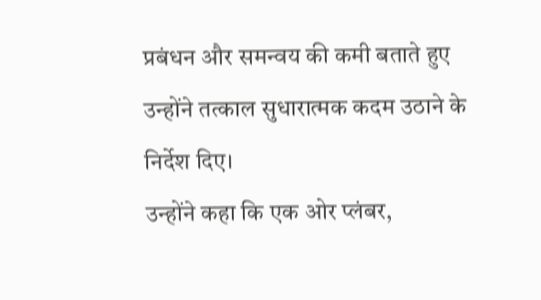प्रबंधन और समन्वय की कमी बताते हुए उन्होंने तत्काल सुधारात्मक कदम उठाने के निर्देश दिए।
उन्होंने कहा कि एक ओर प्लंबर,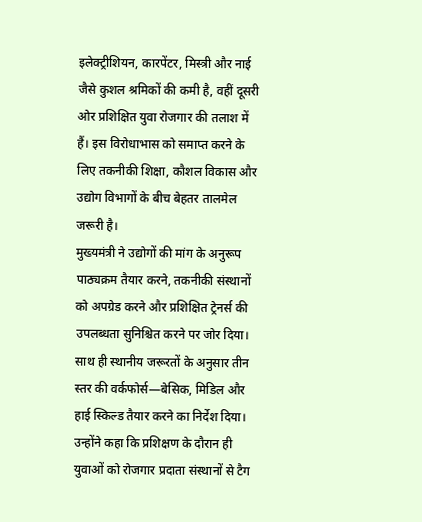इलेक्ट्रीशियन, कारपेंटर, मिस्त्री और नाई जैसे कुशल श्रमिकों की कमी है, वहीं दूसरी ओर प्रशिक्षित युवा रोजगार की तलाश में हैं। इस विरोधाभास को समाप्त करने के लिए तकनीकी शिक्षा, कौशल विकास और उद्योग विभागों के बीच बेहतर तालमेल जरूरी है।
मुख्यमंत्री ने उद्योगों की मांग के अनुरूप पाठ्यक्रम तैयार करने, तकनीकी संस्थानों को अपग्रेड करने और प्रशिक्षित ट्रेनर्स की उपलब्धता सुनिश्चित करने पर जोर दिया। साथ ही स्थानीय जरूरतों के अनुसार तीन स्तर की वर्कफोर्स—बेसिक, मिडिल और हाई स्किल्ड तैयार करने का निर्देश दिया।
उन्होंने कहा कि प्रशिक्षण के दौरान ही युवाओं को रोजगार प्रदाता संस्थानों से टैग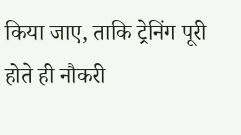किया जाए, ताकि ट्रेनिंग पूरी होते ही नौकरी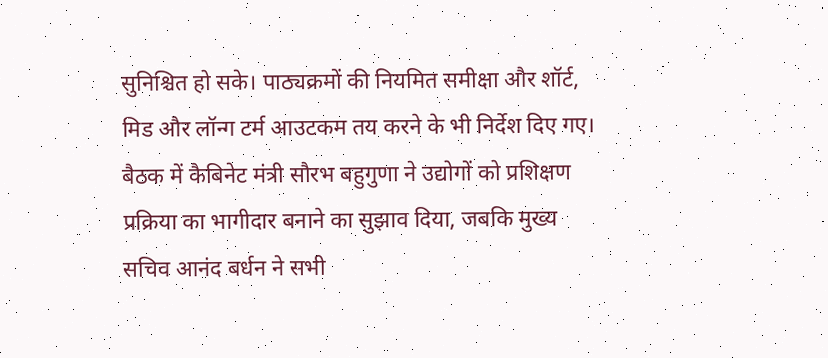सुनिश्चित हो सके। पाठ्यक्रमों की नियमित समीक्षा और शॉर्ट, मिड और लॉन्ग टर्म आउटकम तय करने के भी निर्देश दिए गए।
बैठक में कैबिनेट मंत्री सौरभ बहुगुणा ने उद्योगों को प्रशिक्षण प्रक्रिया का भागीदार बनाने का सुझाव दिया, जबकि मुख्य सचिव आनंद बर्धन ने सभी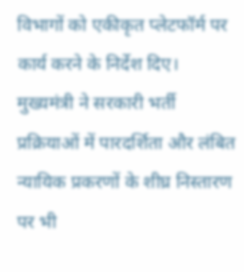विभागों को एकीकृत प्लेटफॉर्म पर कार्य करने के निर्देश दिए।
मुख्यमंत्री ने सरकारी भर्ती प्रक्रियाओं में पारदर्शिता और लंबित न्यायिक प्रकरणों के शीघ्र निस्तारण पर भी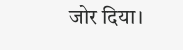जोर दिया।